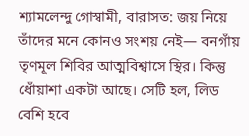শ্যামলেন্দু গোস্বামী, বারাসত: জয় নিয়ে তাঁদের মনে কোনও সংশয় নেই— বনগাঁয় তৃণমূল শিবির আত্মবিশ্বাসে স্থির। কিন্তু ধোঁয়াশা একটা আছে। সেটি হল, লিড বেশি হবে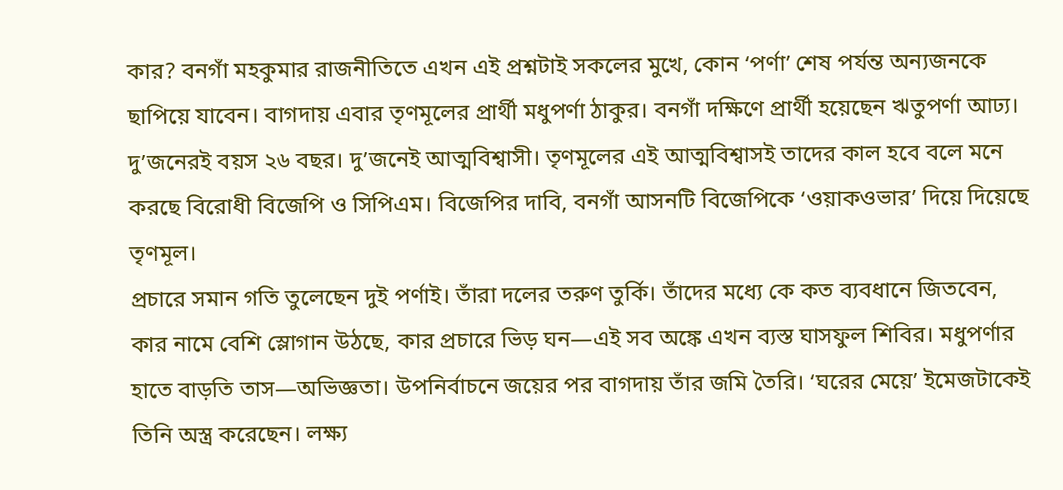কার? বনগাঁ মহকুমার রাজনীতিতে এখন এই প্রশ্নটাই সকলের মুখে, কোন ‘পর্ণা’ শেষ পর্যন্ত অন্যজনকে ছাপিয়ে যাবেন। বাগদায় এবার তৃণমূলের প্রার্থী মধুপর্ণা ঠাকুর। বনগাঁ দক্ষিণে প্রার্থী হয়েছেন ঋতুপর্ণা আঢ্য। দু’জনেরই বয়স ২৬ বছর। দু’জনেই আত্মবিশ্বাসী। তৃণমূলের এই আত্মবিশ্বাসই তাদের কাল হবে বলে মনে করছে বিরোধী বিজেপি ও সিপিএম। বিজেপির দাবি, বনগাঁ আসনটি বিজেপিকে ‘ওয়াকওভার’ দিয়ে দিয়েছে তৃণমূল।
প্রচারে সমান গতি তুলেছেন দুই পর্ণাই। তাঁরা দলের তরুণ তুর্কি। তাঁদের মধ্যে কে কত ব্যবধানে জিতবেন, কার নামে বেশি স্লোগান উঠছে, কার প্রচারে ভিড় ঘন—এই সব অঙ্কে এখন ব্যস্ত ঘাসফুল শিবির। মধুপর্ণার হাতে বাড়তি তাস—অভিজ্ঞতা। উপনির্বাচনে জয়ের পর বাগদায় তাঁর জমি তৈরি। ‘ঘরের মেয়ে’ ইমেজটাকেই তিনি অস্ত্র করেছেন। লক্ষ্য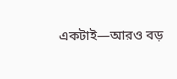একটাই—আরও বড়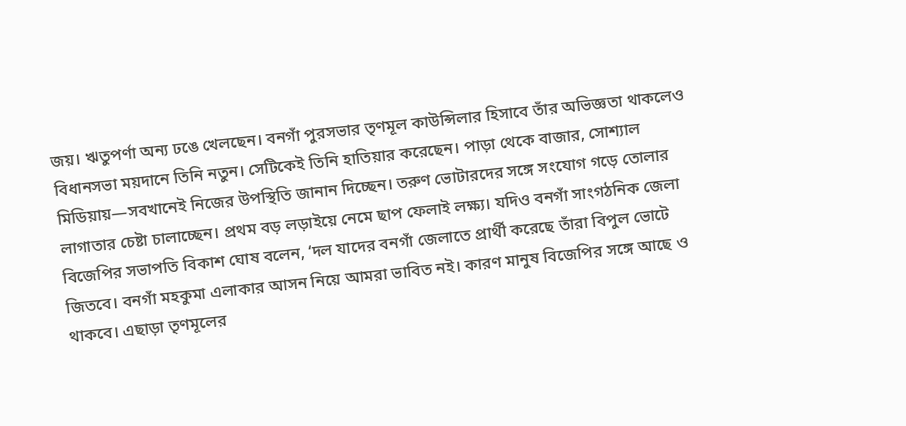জয়। ঋতুপর্ণা অন্য ঢঙে খেলছেন। বনগাঁ পুরসভার তৃণমূল কাউন্সিলার হিসাবে তাঁর অভিজ্ঞতা থাকলেও বিধানসভা ময়দানে তিনি নতুন। সেটিকেই তিনি হাতিয়ার করেছেন। পাড়া থেকে বাজার, সোশ্যাল মিডিয়ায়—সবখানেই নিজের উপস্থিতি জানান দিচ্ছেন। তরুণ ভোটারদের সঙ্গে সংযোগ গড়ে তোলার লাগাতার চেষ্টা চালাচ্ছেন। প্রথম বড় লড়াইয়ে নেমে ছাপ ফেলাই লক্ষ্য। যদিও বনগাঁ সাংগঠনিক জেলা বিজেপির সভাপতি বিকাশ ঘোষ বলেন, ‘দল যাদের বনগাঁ জেলাতে প্রার্থী করেছে তাঁরা বিপুল ভোটে জিতবে। বনগাঁ মহকুমা এলাকার আসন নিয়ে আমরা ভাবিত নই। কারণ মানুষ বিজেপির সঙ্গে আছে ও থাকবে। এছাড়া তৃণমূলের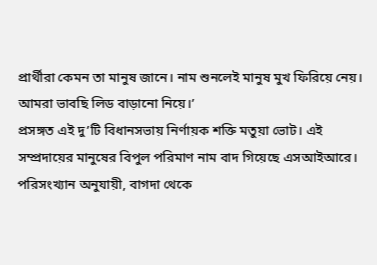প্রার্থীরা কেমন তা মানুষ জানে। নাম শুনলেই মানুষ মুখ ফিরিয়ে নেয়। আমরা ভাবছি লিড বাড়ানো নিয়ে।’
প্রসঙ্গত এই দু’টি বিধানসভায় নির্ণায়ক শক্তি মতুয়া ভোট। এই সম্প্রদায়ের মানুষের বিপুল পরিমাণ নাম বাদ গিয়েছে এসআইআরে। পরিসংখ্যান অনুযায়ী, বাগদা থেকে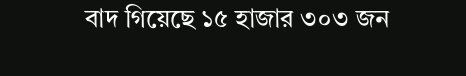বাদ গিয়েছে ১৫ হাজার ৩০৩ জন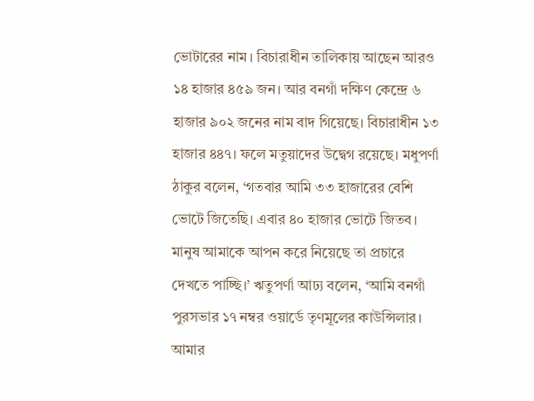ভোটারের নাম। বিচারাধীন তালিকায় আছেন আরও ১৪ হাজার ৪৫৯ জন। আর বনগাঁ দক্ষিণ কেন্দ্রে ৬ হাজার ৯০২ জনের নাম বাদ গিয়েছে। বিচারাধীন ১৩ হাজার ৪৪৭। ফলে মতুয়াদের উদ্বেগ রয়েছে। মধুপর্ণা ঠাকুর বলেন, ‘গতবার আমি ৩৩ হাজারের বেশি ভোটে জিতেছি। এবার ৪০ হাজার ভোটে জিতব। মানুষ আমাকে আপন করে নিয়েছে তা প্রচারে দেখতে পাচ্ছি।’ ঋতুপর্ণা আঢ্য বলেন, ‘আমি বনগাঁ পুরসভার ১৭ নম্বর ওয়ার্ডে তৃণমূলের কাউন্সিলার। আমার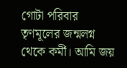গোটা পরিবার তৃণমূলের জন্মলগ্ন থেকে কর্মী। আমি জয়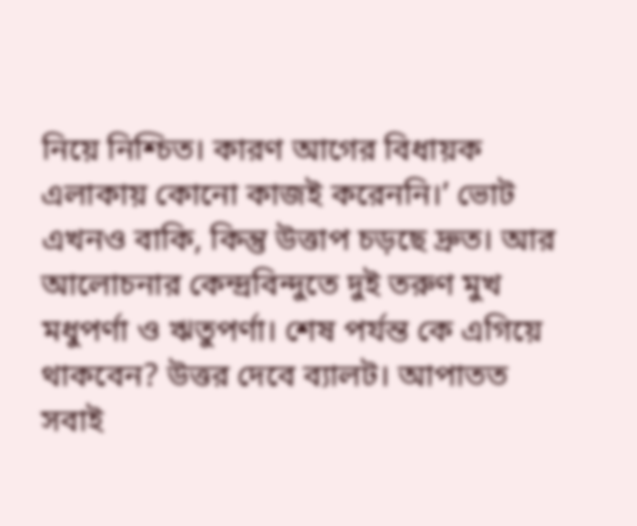নিয়ে নিশ্চিত। কারণ আগের বিধায়ক এলাকায় কোনো কাজই করেননি।’ ভোট এখনও বাকি, কিন্তু উত্তাপ চড়ছে দ্রুত। আর আলোচনার কেন্দ্রবিন্দুতে দুই তরুণ মুখ মধুপর্ণা ও ঋতুপর্ণা। শেষ পর্যন্ত কে এগিয়ে থাকবেন? উত্তর দেবে ব্যালট। আপাতত সবাই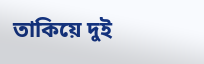তাকিয়ে দুই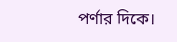পর্ণার দিকে।